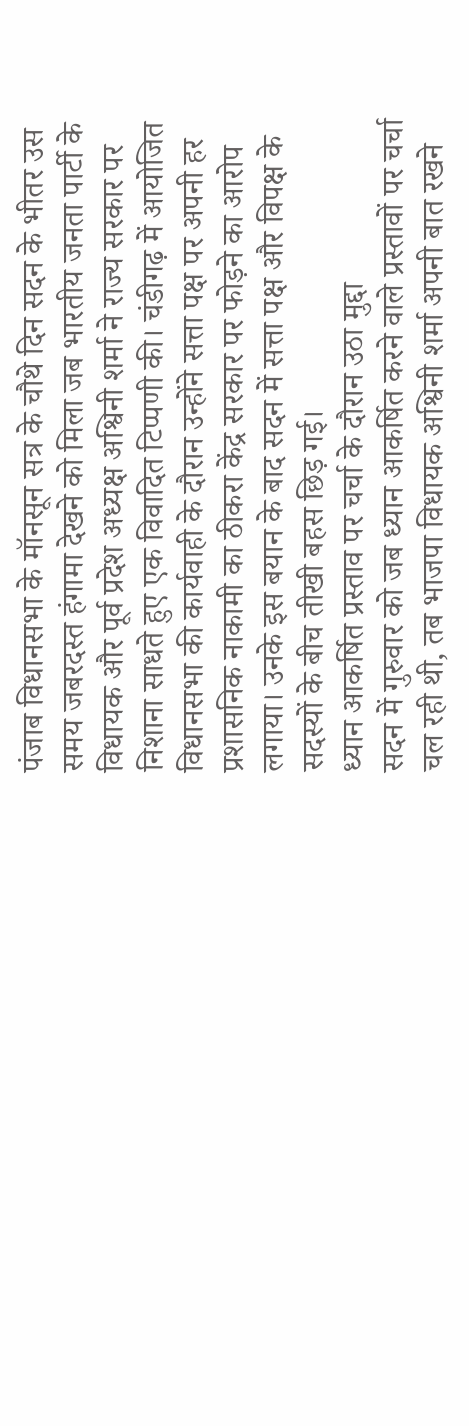पंजाब विधानसभा के मॉनसून सत्र के चौथे दिन सदन के भीतर उस समय जबरदस्त हंगामा देखने को मिला जब भारतीय जनता पार्टी के विधायक और पूर्व प्रदेश अध्यक्ष अश्विनी शर्मा ने राज्य सरकार पर निशाना साधते हुए एक विवादित टिप्पणी की। चंडीगढ़ में आयोजित विधानसभा की कार्यवाही के दौरान उन्होंने सत्ता पक्ष पर अपनी हर प्रशासनिक नाकामी का ठीकरा केंद्र सरकार पर फोड़ने का आरोप लगाया। उनके इस बयान के बाद सदन में सत्ता पक्ष और विपक्ष के सदस्यों के बीच तीखी बहस छिड़ गई।
ध्यान आकर्षित प्रस्ताव पर चर्चा के दौरान उठा मुद्दा
सदन में गुरुवार को जब ध्यान आकर्षित करने वाले प्रस्तावों पर चर्चा चल रही थी, तब भाजपा विधायक अश्विनी शर्मा अपनी बात रखने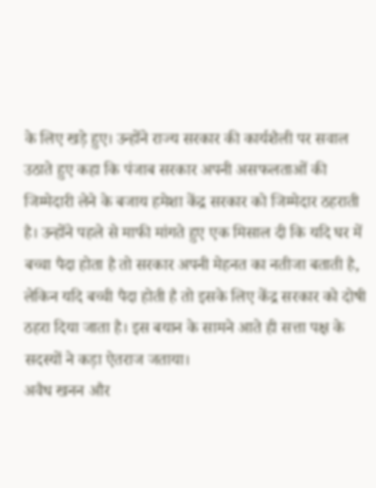के लिए खड़े हुए। उन्होंने राज्य सरकार की कार्यशैली पर सवाल उठाते हुए कहा कि पंजाब सरकार अपनी असफलताओं की जिम्मेदारी लेने के बजाय हमेशा केंद्र सरकार को जिम्मेदार ठहराती है। उन्होंने पहले से माफी मांगते हुए एक मिसाल दी कि यदि घर में बच्चा पैदा होता है तो सरकार अपनी मेहनत का नतीजा बताती है, लेकिन यदि बच्ची पैदा होती है तो इसके लिए केंद्र सरकार को दोषी ठहरा दिया जाता है। इस बयान के सामने आते ही सत्ता पक्ष के सदस्यों ने कड़ा ऐतराज जताया।
अवैध खनन और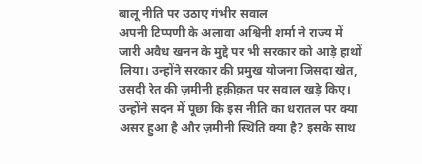बालू नीति पर उठाए गंभीर सवाल
अपनी टिप्पणी के अलावा अश्विनी शर्मा ने राज्य में जारी अवैध खनन के मुद्दे पर भी सरकार को आड़े हाथों लिया। उन्होंने सरकार की प्रमुख योजना जिसदा खेत, उसदी रेत की ज़मीनी हक़ीक़त पर सवाल खड़े किए। उन्होंने सदन में पूछा कि इस नीति का धरातल पर क्या असर हुआ है और ज़मीनी स्थिति क्या है? इसके साथ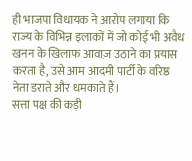ही भाजपा विधायक ने आरोप लगाया कि राज्य के विभिन्न इलाकों में जो कोई भी अवैध खनन के खिलाफ आवाज़ उठाने का प्रयास करता है, उसे आम आदमी पार्टी के वरिष्ठ नेता डराते और धमकाते हैं।
सत्ता पक्ष की कड़ी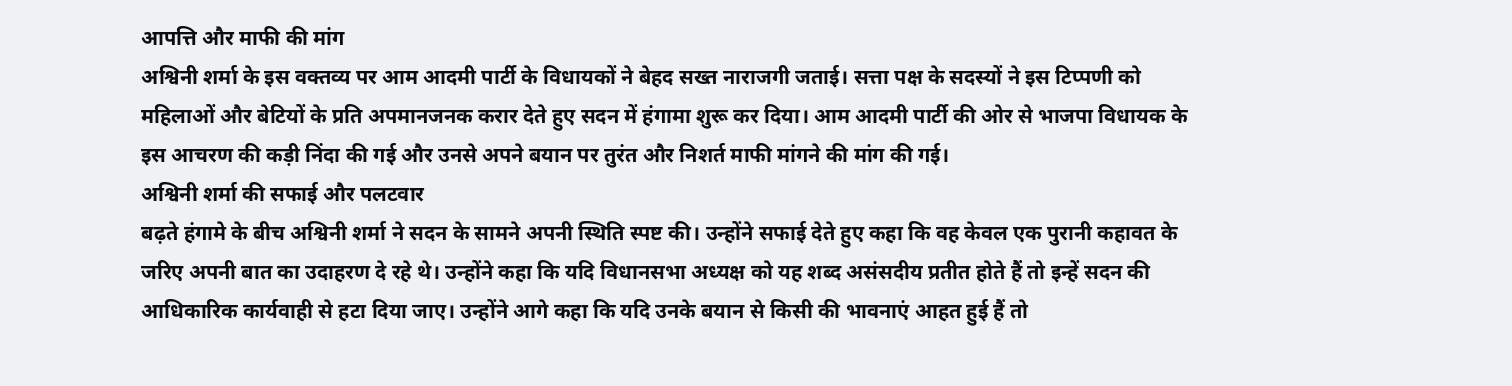आपत्ति और माफी की मांग
अश्विनी शर्मा के इस वक्तव्य पर आम आदमी पार्टी के विधायकों ने बेहद सख्त नाराजगी जताई। सत्ता पक्ष के सदस्यों ने इस टिप्पणी को महिलाओं और बेटियों के प्रति अपमानजनक करार देते हुए सदन में हंगामा शुरू कर दिया। आम आदमी पार्टी की ओर से भाजपा विधायक के इस आचरण की कड़ी निंदा की गई और उनसे अपने बयान पर तुरंत और निशर्त माफी मांगने की मांग की गई।
अश्विनी शर्मा की सफाई और पलटवार
बढ़ते हंगामे के बीच अश्विनी शर्मा ने सदन के सामने अपनी स्थिति स्पष्ट की। उन्होंने सफाई देते हुए कहा कि वह केवल एक पुरानी कहावत के जरिए अपनी बात का उदाहरण दे रहे थे। उन्होंने कहा कि यदि विधानसभा अध्यक्ष को यह शब्द असंसदीय प्रतीत होते हैं तो इन्हें सदन की आधिकारिक कार्यवाही से हटा दिया जाए। उन्होंने आगे कहा कि यदि उनके बयान से किसी की भावनाएं आहत हुई हैं तो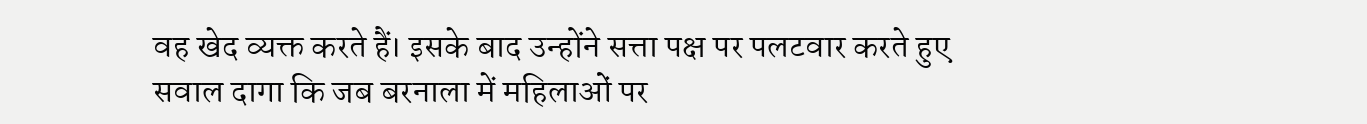वह खेद व्यक्त करते हैं। इसके बाद उन्होंने सत्ता पक्ष पर पलटवार करते हुए सवाल दागा कि जब बरनाला में महिलाओं पर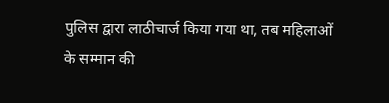पुलिस द्वारा लाठीचार्ज किया गया था, तब महिलाओं के सम्मान की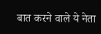बात करने वाले ये नेता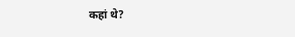कहां थे?